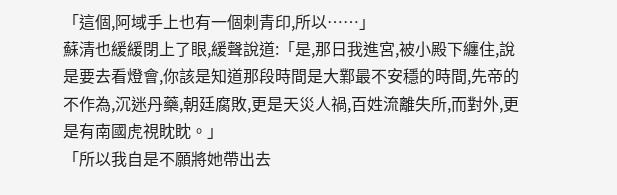「這個,阿域手上也有一個刺青印,所以……」
蘇清也緩緩閉上了眼,緩聲說道:「是,那日我進宮,被小殿下纏住,說是要去看燈會,你該是知道那段時間是大鄴最不安穩的時間,先帝的不作為,沉迷丹藥,朝廷腐敗,更是天災人禍,百姓流離失所,而對外,更是有南國虎視眈眈。」
「所以我自是不願將她帶出去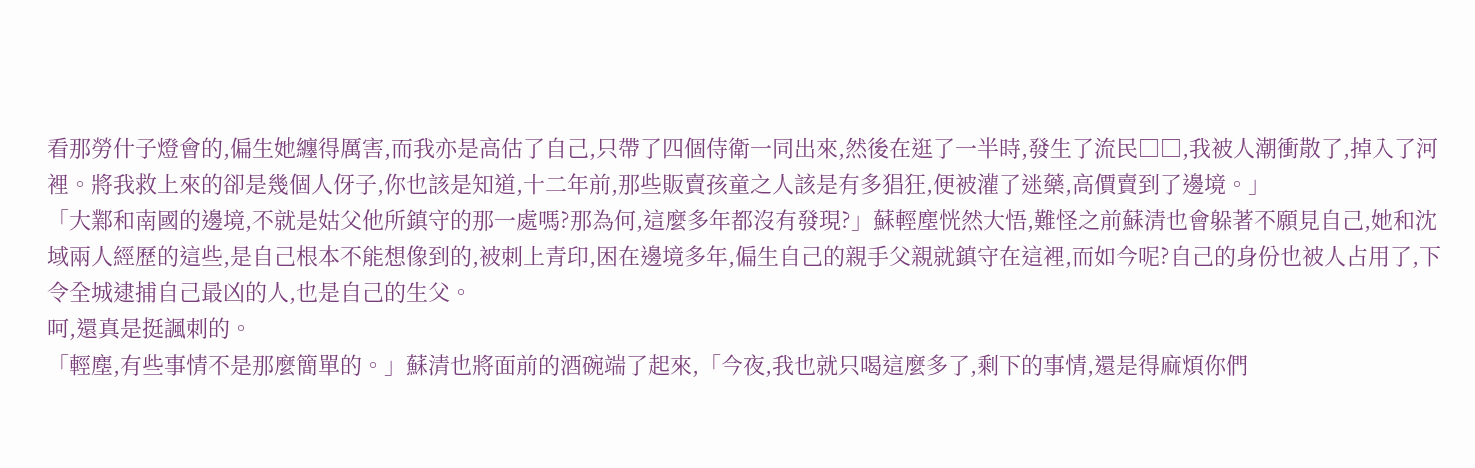看那勞什子燈會的,偏生她纏得厲害,而我亦是高估了自己,只帶了四個侍衛一同出來,然後在逛了一半時,發生了流民□□,我被人潮衝散了,掉入了河裡。將我救上來的卻是幾個人伢子,你也該是知道,十二年前,那些販賣孩童之人該是有多猖狂,便被灌了迷藥,高價賣到了邊境。」
「大鄴和南國的邊境,不就是姑父他所鎮守的那一處嗎?那為何,這麼多年都沒有發現?」蘇輕塵恍然大悟,難怪之前蘇清也會躲著不願見自己,她和沈域兩人經歷的這些,是自己根本不能想像到的,被刺上青印,困在邊境多年,偏生自己的親手父親就鎮守在這裡,而如今呢?自己的身份也被人占用了,下令全城逮捕自己最凶的人,也是自己的生父。
呵,還真是挺諷刺的。
「輕塵,有些事情不是那麼簡單的。」蘇清也將面前的酒碗端了起來,「今夜,我也就只喝這麼多了,剩下的事情,還是得麻煩你們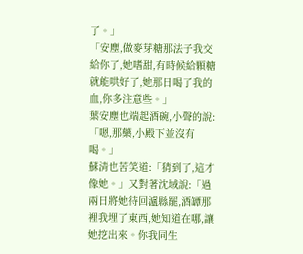了。」
「安塵,做麥芽糖那法子我交給你了,她嗜甜,有時候給顆糖就能哄好了,她那日喝了我的血,你多注意些。」
葉安塵也端起酒碗,小聲的說:「嗯,那藥,小殿下並沒有喝。」
蘇清也苦笑道:「猜到了,這才像她。」又對著沈域說:「過兩日將她待回瀘縣罷,酒罈那裡我埋了東西,她知道在哪,讓她挖出來。你我同生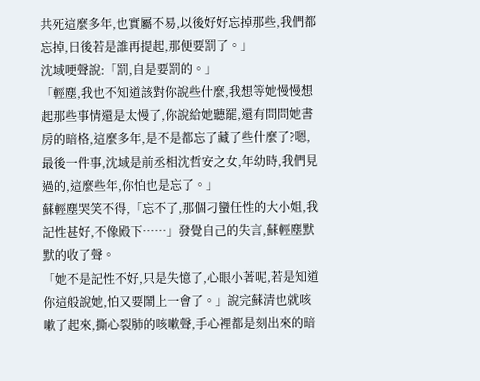共死這麼多年,也實屬不易,以後好好忘掉那些,我們都忘掉,日後若是誰再提起,那便要罰了。」
沈域哽聲說:「罰,自是要罰的。」
「輕塵,我也不知道該對你說些什麼,我想等她慢慢想起那些事情還是太慢了,你說給她聽罷,還有問問她書房的暗格,這麼多年,是不是都忘了藏了些什麼了?嗯,最後一件事,沈域是前丞相沈哲安之女,年幼時,我們見過的,這麼些年,你怕也是忘了。」
蘇輕塵哭笑不得,「忘不了,那個刁蠻任性的大小姐,我記性甚好,不像殿下……」發覺自己的失言,蘇輕塵默默的收了聲。
「她不是記性不好,只是失憶了,心眼小著呢,若是知道你這般說她,怕又要鬧上一會了。」說完蘇清也就咳嗽了起來,撕心裂肺的咳嗽聲,手心裡都是刻出來的暗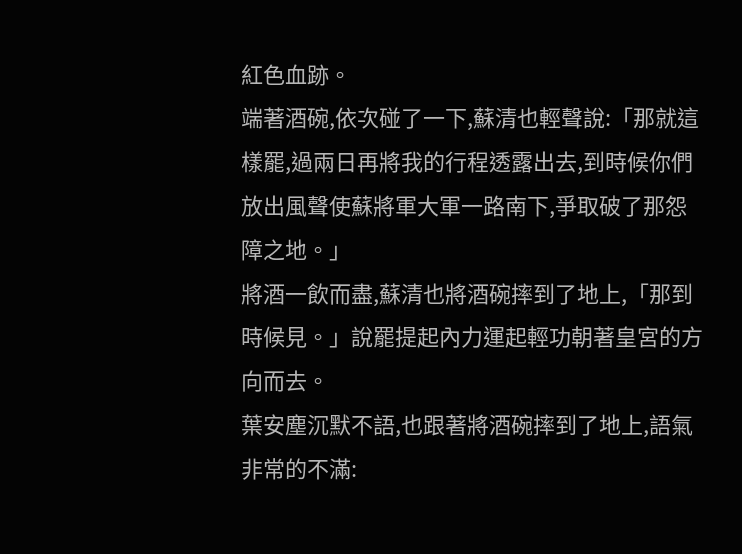紅色血跡。
端著酒碗,依次碰了一下,蘇清也輕聲說:「那就這樣罷,過兩日再將我的行程透露出去,到時候你們放出風聲使蘇將軍大軍一路南下,爭取破了那怨障之地。」
將酒一飲而盡,蘇清也將酒碗摔到了地上,「那到時候見。」說罷提起內力運起輕功朝著皇宮的方向而去。
葉安塵沉默不語,也跟著將酒碗摔到了地上,語氣非常的不滿: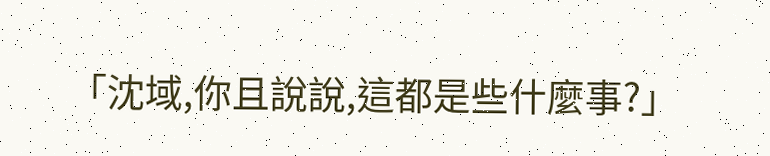「沈域,你且說說,這都是些什麼事?」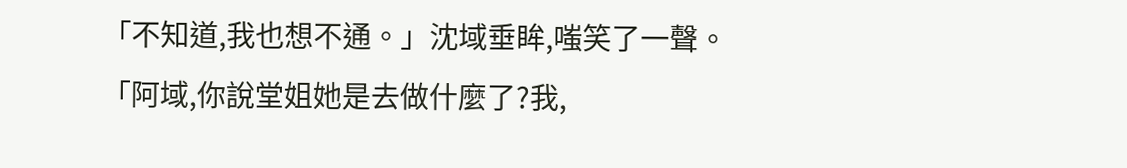「不知道,我也想不通。」沈域垂眸,嗤笑了一聲。
「阿域,你說堂姐她是去做什麼了?我,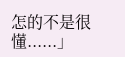怎的不是很懂......」